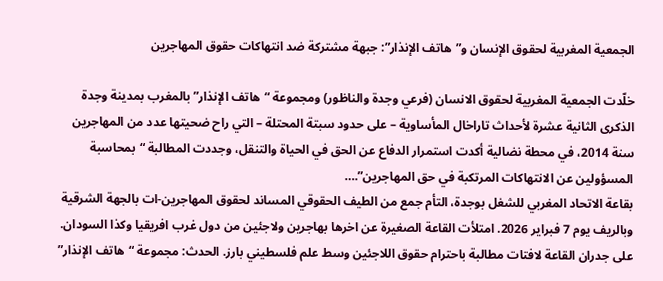الجمعية المغربية لحقوق الإنسان و”هاتف الإنذار”: جبهة مشتركة ضد انتهاكات حقوق المهاجرين

خلّدت الجمعية المغربية لحقوق الانسان (فرعي وجدة والناظور) ومجموعة “هاتف الإنذار” بالمغرب بمدينة وجدة الذكرى الثانية عشرة لأحداث تاراخال المأساوية – على حدود سبتة المحتلة – التي راح ضحيتها عدد من المهاجرين سنة 2014، في محطة نضالية أكدت استمرار الدفاع عن الحق في الحياة والتنقل، وجددت المطالبة “بمحاسبة المسؤولين عن الانتهاكات المرتكبة في حق المهاجرين”.…
بقاعة الاتحاد المغربي للشغل بوجدة، التأم جمع من الطيف الحقوقي المساند لحقوق المهاجرين-ات بالجهة الشرقية وبالريف يوم 7 فبراير 2026. امتلأت القاعة الصغيرة عن اخرها بهاجرين ولاجئين من دول غرب افريقيا وكذا السودان. على جدران القاعة لافتات مطالبة باحترام حقوق اللاجئين وسط علم فلسطيني بارز. الحدث: مجموعة “هاتف الإنذار”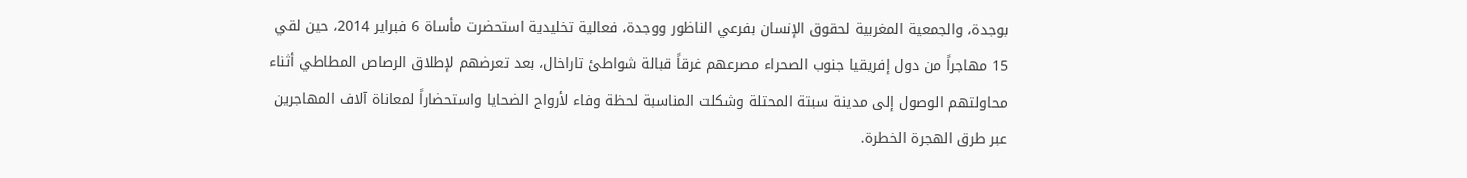بوجدة، والجمعية المغربية لحقوق الإنسان بفرعي الناظور ووجدة، فعالية تخليدية استحضرت مأساة 6 فبراير 2014، حين لقي 15 مهاجراً من دول إفريقيا جنوب الصحراء مصرعهم غرقاً قبالة شواطئ تاراخال، بعد تعرضهم لإطلاق الرصاص المطاطي أثناء محاولتهم الوصول إلى مدينة سبتة المحتلة وشكلت المناسبة لحظة وفاء لأرواح الضحايا واستحضاراً لمعاناة آلاف المهاجرين عبر طرق الهجرة الخطرة.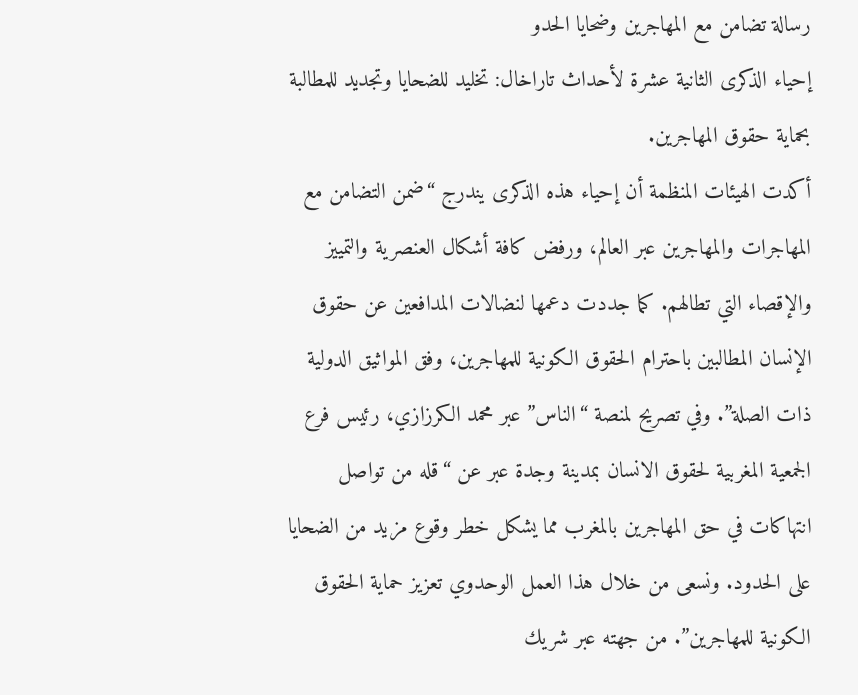رسالة تضامن مع المهاجرين وضحايا الحدو
إحياء الذكرى الثانية عشرة لأحداث تاراخال: تخليد للضحايا وتجديد للمطالبة بحماية حقوق المهاجرين.
أكدت الهيئات المنظمة أن إحياء هذه الذكرى يندرج “ضمن التضامن مع المهاجرات والمهاجرين عبر العالم، ورفض كافة أشكال العنصرية والتمييز والإقصاء التي تطالهم. كما جددت دعمها لنضالات المدافعين عن حقوق الإنسان المطالبين باحترام الحقوق الكونية للمهاجرين، وفق المواثيق الدولية ذات الصلة”. وفي تصريح لمنصة “الناس” عبر محمد الكرزازي، رئيس فرع الجمعية المغربية لحقوق الانسان بمدينة وجدة عبر عن “قله من تواصل انتهاكات في حق المهاجرين بالمغرب مما يشكل خطر وقوع مزيد من الضحايا على الحدود. ونسعى من خلال هذا العمل الوحدوي تعزيز حماية الحقوق الكونية للمهاجرين”. من جهته عبر شريك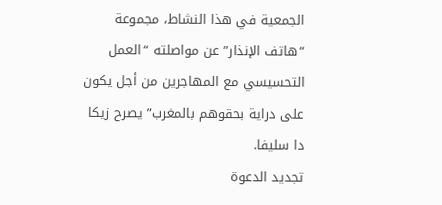الجمعية في هذا النشاط، مجموعة “هاتف الإنذار” عن مواصلته “العمل التحسيسي مع المهاجرين من أجل يكون على دراية بحقوهم بالمغرب” يصرح زيكا دا سليفا.
تجديد الدعوة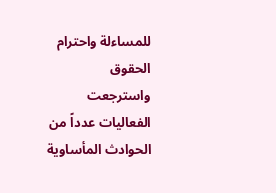للمساءلة واحترام الحقوق
واسترجعت الفعاليات عدداً من الحوادث المأساوية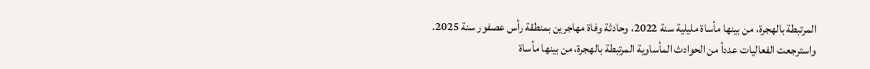المرتبطة بالهجرة، من بينها مأساة مليلية سنة 2022، وحادثة وفاة مهاجرين بمنطقة رأس عصفور سنة 2025.
واسترجعت الفعاليات عدداً من الحوادث المأساوية المرتبطة بالهجرة، من بينها مأساة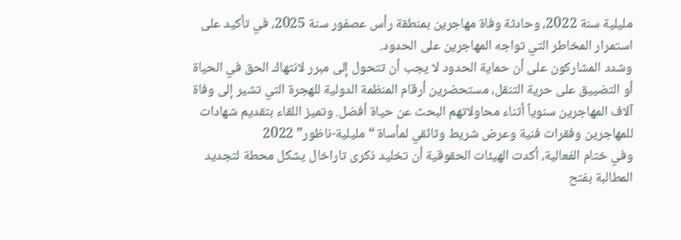مليلية سنة 2022، وحادثة وفاة مهاجرين بمنطقة رأس عصفور سنة 2025، في تأكيد على استمرار المخاطر التي تواجه المهاجرين على الحدود.
وشدد المشاركون على أن حماية الحدود لا يجب أن تتحول إلى مبرر لانتهاك الحق في الحياة أو التضييق على حرية التنقل، مستحضرين أرقام المنظمة الدولية للهجرة التي تشير إلى وفاة آلاف المهاجرين سنوياً أثناء محاولاتهم البحث عن حياة أفضل. وتميز اللقاء بتقديم شهادات للمهاجرين وفقرات فنية وعرض شريط وثائقي لمأساة “مليلية-ناظور” 2022
وفي ختام الفعالية، أكدت الهيئات الحقوقية أن تخليد ذكرى تاراخال يشكل محطة لتجديد المطالبة بفتح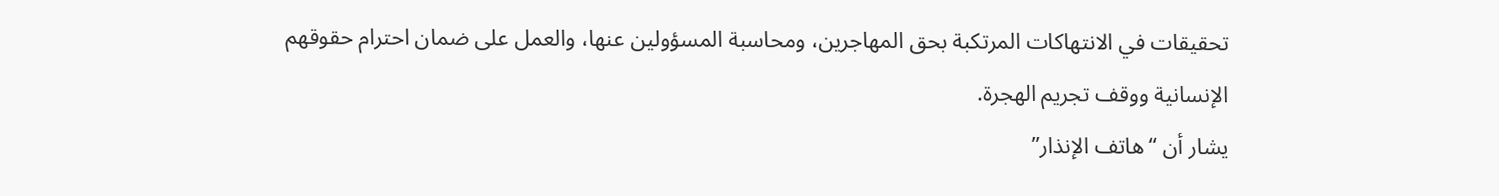تحقيقات في الانتهاكات المرتكبة بحق المهاجرين، ومحاسبة المسؤولين عنها، والعمل على ضمان احترام حقوقهم الإنسانية ووقف تجريم الهجرة.
يشار أن “هاتف الإنذار”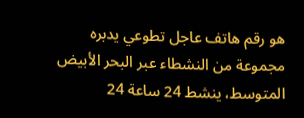هو رقم هاتف عاجل تطوعي يدبره مجموعة من النشطاء عبر البحر الأبيض المتوسط، ينشط 24 ساعة 24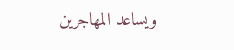ويساعد المهاجرين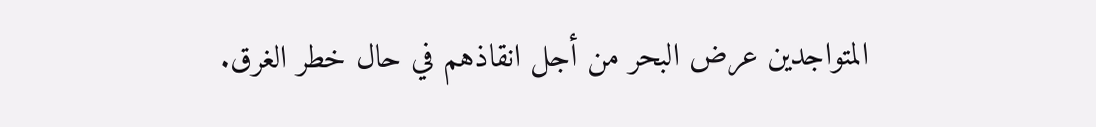المتواجدين عرض البحر من أجل انقاذهم في حال خطر الغرق.